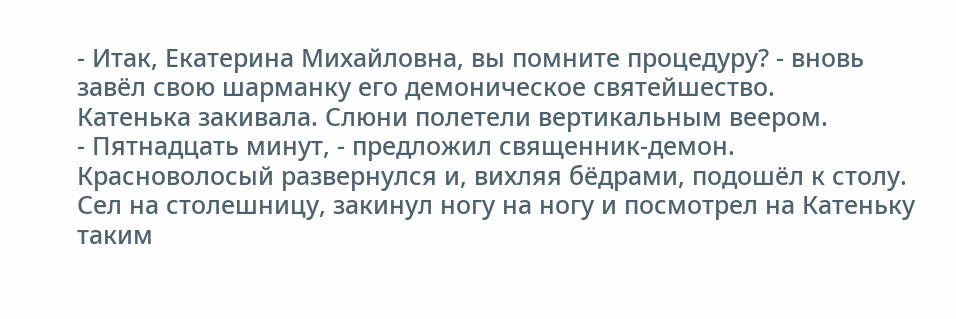- Итак, Екатерина Михайловна, вы помните процедуру? - вновь завёл свою шарманку его демоническое святейшество.
Катенька закивала. Слюни полетели вертикальным веером.
- Пятнадцать минут, - предложил священник-демон.
Красноволосый развернулся и, вихляя бёдрами, подошёл к столу. Сел на столешницу, закинул ногу на ногу и посмотрел на Катеньку таким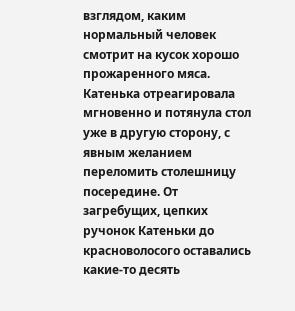взглядом, каким нормальный человек смотрит на кусок хорошо прожаренного мяса.
Катенька отреагировала мгновенно и потянула стол уже в другую сторону, с явным желанием переломить столешницу посередине. От загребущих, цепких ручонок Катеньки до красноволосого оставались какие-то десять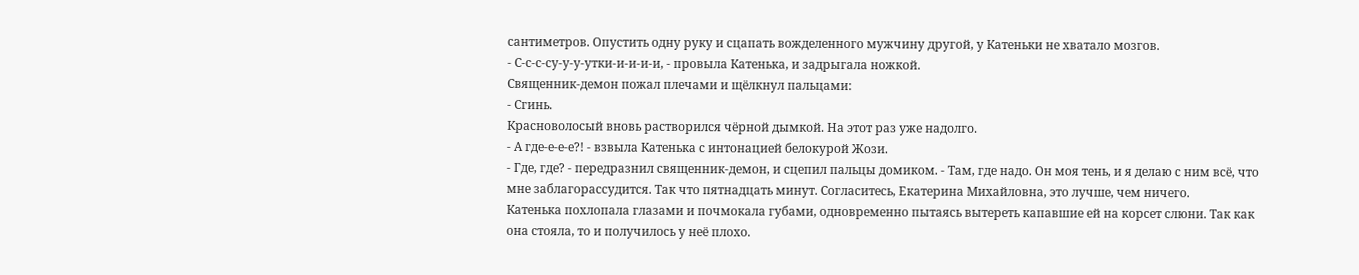сантиметров. Опустить одну руку и сцапать вожделенного мужчину другой, у Катеньки не хватало мозгов.
- С-с-с-су-у-у-утки-и-и-и-и, - провыла Катенька, и задрыгала ножкой.
Священник-демон пожал плечами и щёлкнул пальцами:
- Сгинь.
Красноволосый вновь растворился чёрной дымкой. На этот раз уже надолго.
- А где-е-е-е?! - взвыла Катенька с интонацией белокурой Жози.
- Где, где? - передразнил священник-демон, и сцепил пальцы домиком. - Там, где надо. Он моя тень, и я делаю с ним всё, что мне заблагорассудится. Так что пятнадцать минут. Согласитесь, Екатерина Михайловна, это лучше, чем ничего.
Катенька похлопала глазами и почмокала губами, одновременно пытаясь вытереть капавшие ей на корсет слюни. Так как она стояла, то и получилось у неё плохо.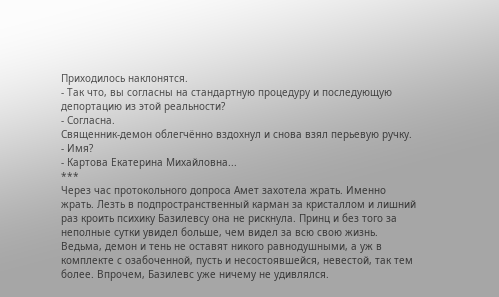Приходилось наклонятся.
- Так что, вы согласны на стандартную процедуру и последующую депортацию из этой реальности?
- Согласна.
Священник-демон облегчённо вздохнул и снова взял перьевую ручку.
- Имя?
- Картова Екатерина Михайловна...
***
Через час протокольного допроса Амет захотела жрать. Именно жрать. Лезть в подпространственный карман за кристаллом и лишний раз кроить психику Базилевсу она не рискнула. Принц и без того за неполные сутки увидел больше, чем видел за всю свою жизнь. Ведьма, демон и тень не оставят никого равнодушными, а уж в комплекте с озабоченной, пусть и несостоявшейся, невестой, так тем более. Впрочем, Базилевс уже ничему не удивлялся.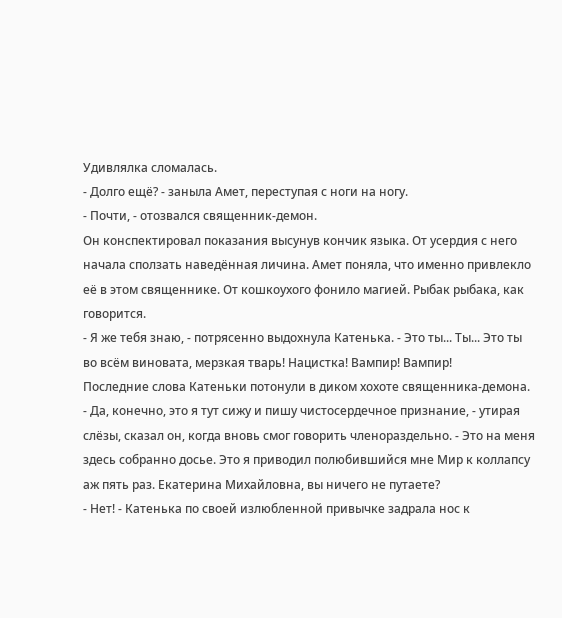Удивлялка сломалась.
- Долго ещё? - заныла Амет, переступая с ноги на ногу.
- Почти, - отозвался священник-демон.
Он конспектировал показания высунув кончик языка. От усердия с него начала сползать наведённая личина. Амет поняла, что именно привлекло её в этом священнике. От кошкоухого фонило магией. Рыбак рыбака, как говорится.
- Я же тебя знаю, - потрясенно выдохнула Катенька. - Это ты... Ты... Это ты во всём виновата, мерзкая тварь! Нацистка! Вампир! Вампир!
Последние слова Катеньки потонули в диком хохоте священника-демона.
- Да, конечно, это я тут сижу и пишу чистосердечное признание, - утирая слёзы, сказал он, когда вновь смог говорить членораздельно. - Это на меня здесь собранно досье. Это я приводил полюбившийся мне Мир к коллапсу аж пять раз. Екатерина Михайловна, вы ничего не путаете?
- Нет! - Катенька по своей излюбленной привычке задрала нос к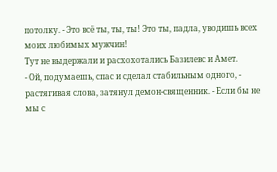потолку. - Это всё ты, ты, ты! Это ты, падла, уводишь всех моих любимых мужчин!
Тут не выдержали и расхохотались Базилевс и Амет.
- Ой, подумаешь, спас и сделал стабильным одного, - растягивая слова, затянул демон-священник. - Если бы не мы с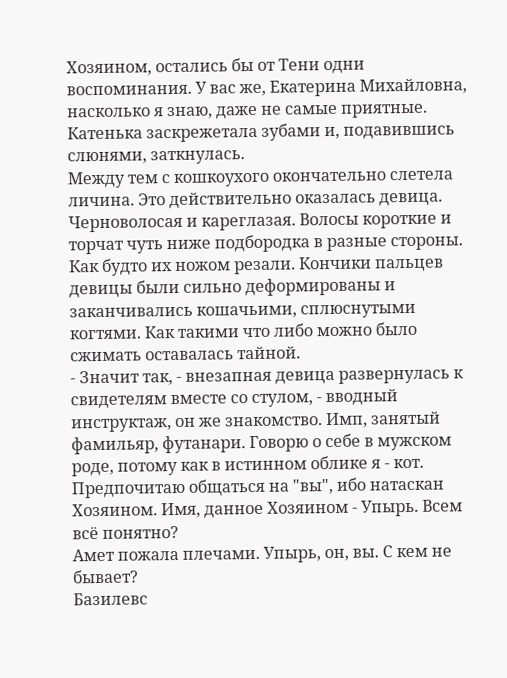Хозяином, остались бы от Тени одни воспоминания. У вас же, Екатерина Михайловна, насколько я знаю, даже не самые приятные.
Катенька заскрежетала зубами и, подавившись слюнями, заткнулась.
Между тем с кошкоухого окончательно слетела личина. Это действительно оказалась девица. Черноволосая и кареглазая. Волосы короткие и торчат чуть ниже подбородка в разные стороны. Как будто их ножом резали. Кончики пальцев девицы были сильно деформированы и заканчивались кошачьими, сплюснутыми когтями. Как такими что либо можно было сжимать оставалась тайной.
- Значит так, - внезапная девица развернулась к свидетелям вместе со стулом, - вводный инструктаж, он же знакомство. Имп, занятый фамильяр, футанари. Говорю о себе в мужском роде, потому как в истинном облике я - кот. Предпочитаю общаться на "вы", ибо натаскан Хозяином. Имя, данное Хозяином - Упырь. Всем всё понятно?
Амет пожала плечами. Упырь, он, вы. С кем не бывает?
Базилевс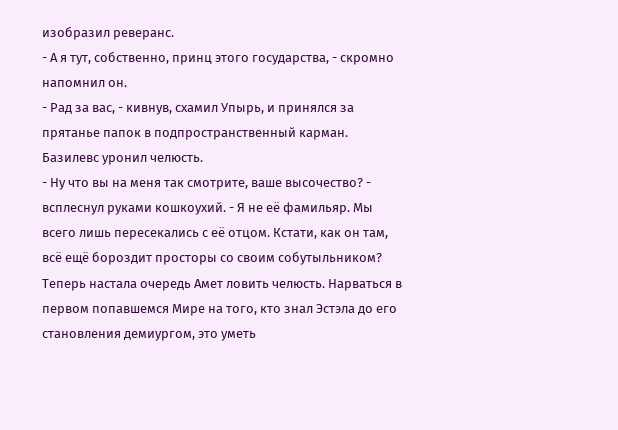изобразил реверанс.
- А я тут, собственно, принц этого государства, - скромно напомнил он.
- Рад за вас, - кивнув, схамил Упырь, и принялся за прятанье папок в подпространственный карман.
Базилевс уронил челюсть.
- Ну что вы на меня так смотрите, ваше высочество? - всплеснул руками кошкоухий. - Я не её фамильяр. Мы всего лишь пересекались с её отцом. Кстати, как он там, всё ещё бороздит просторы со своим собутыльником?
Теперь настала очередь Амет ловить челюсть. Нарваться в первом попавшемся Мире на того, кто знал Эстэла до его становления демиургом, это уметь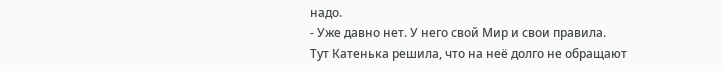надо.
- Уже давно нет. У него свой Мир и свои правила.
Тут Катенька решила, что на неё долго не обращают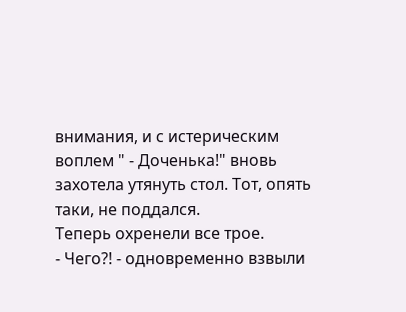внимания, и с истерическим воплем " - Доченька!" вновь захотела утянуть стол. Тот, опять таки, не поддался.
Теперь охренели все трое.
- Чего?! - одновременно взвыли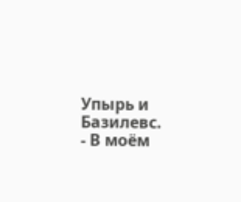Упырь и Базилевс.
- В моём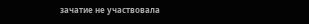зачатие не участвовала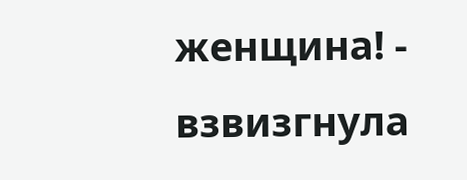женщина! - взвизгнула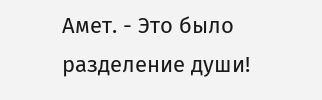Амет. - Это было разделение души!